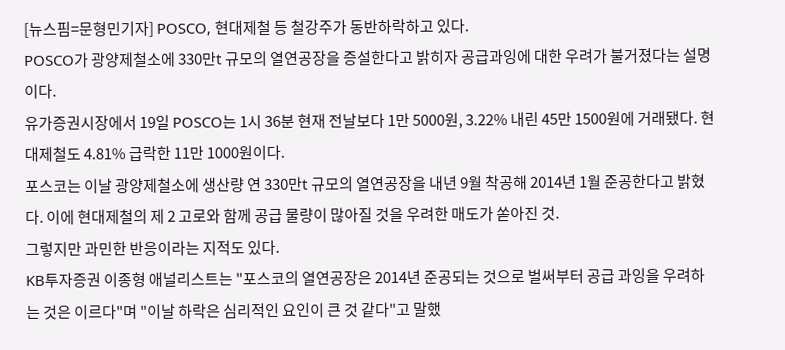[뉴스핌=문형민기자] POSCO, 현대제철 등 철강주가 동반하락하고 있다.
POSCO가 광양제철소에 330만t 규모의 열연공장을 증설한다고 밝히자 공급과잉에 대한 우려가 불거졌다는 설명이다.
유가증권시장에서 19일 POSCO는 1시 36분 현재 전날보다 1만 5000원, 3.22% 내린 45만 1500원에 거래됐다. 현대제철도 4.81% 급락한 11만 1000원이다.
포스코는 이날 광양제철소에 생산량 연 330만t 규모의 열연공장을 내년 9월 착공해 2014년 1월 준공한다고 밝혔다. 이에 현대제철의 제 2 고로와 함께 공급 물량이 많아질 것을 우려한 매도가 쏟아진 것.
그렇지만 과민한 반응이라는 지적도 있다.
KB투자증권 이종형 애널리스트는 "포스코의 열연공장은 2014년 준공되는 것으로 벌써부터 공급 과잉을 우려하는 것은 이르다"며 "이날 하락은 심리적인 요인이 큰 것 같다"고 말했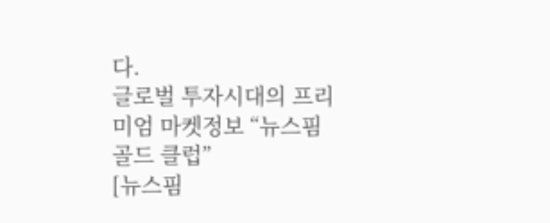다.
글로벌 투자시대의 프리미엄 마켓정보 “뉴스핌 골드 클럽”
[뉴스핌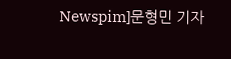Newspim]문형민 기자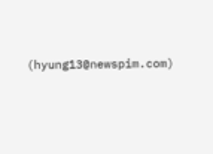(hyung13@newspim.com)